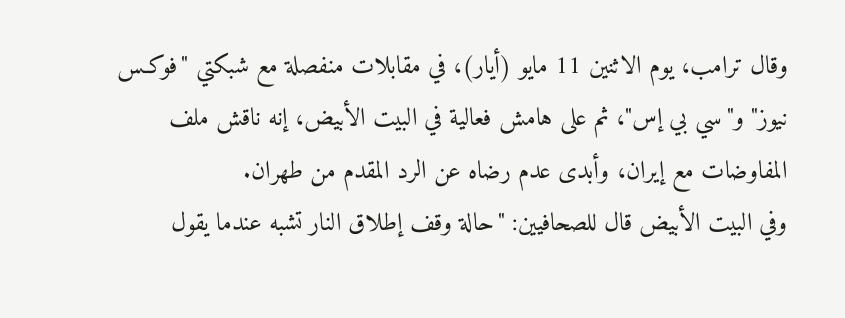وقال ترامب، يوم الاثنين 11 مايو (أيار)، في مقابلات منفصلة مع شبكتي "فوكـس نيوز" و"سي بي إس"، ثم على هامش فعالية في البيت الأبيض، إنه ناقش ملف المفاوضات مع إيران، وأبدى عدم رضاه عن الرد المقدم من طهران.
وفي البيت الأبيض قال للصحافيين: "حالة وقف إطلاق النار تشبه عندما يقول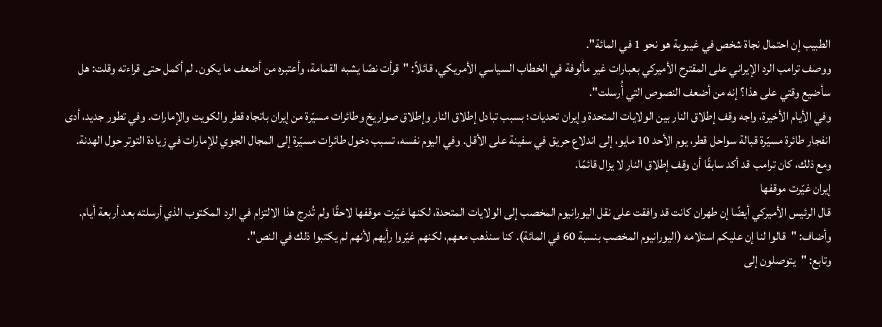الطبيب إن احتمال نجاة شخص في غيبوبة هو نحو 1 في المائة".
ووصف ترامب الرد الإيراني على المقترح الأميركي بعبارات غير مألوفة في الخطاب السياسي الأمريكي، قائلاً: "قرأت نصًا يشبه القمامة، وأعتبره من أضعف ما يكون. لم أكمل حتى قراءته وقلت: هل سأضيع وقتي على هذا؟ إنه من أضعف النصوص التي أُرسلت".
وفي الأيام الأخيرة، واجه وقف إطلاق النار بين الولايات المتحدة وإيران تحديات؛ بسبب تبادل إطلاق النار وإطلاق صواريخ وطائرات مسيّرة من إيران باتجاه قطر والكويت والإمارات. وفي تطور جديد، أدى انفجار طائرة مسيّرة قبالة سواحل قطر، يوم الأحد 10 مايو، إلى اندلاع حريق في سفينة على الأقل. وفي اليوم نفسه، تسبب دخول طائرات مسيّرة إلى المجال الجوي للإمارات في زيادة التوتر حول الهدنة.
ومع ذلك، كان ترامب قد أكد سابقًا أن وقف إطلاق النار لا يزال قائمًا.
إيران غيّرت موقفها
قال الرئيس الأميركي أيضًا إن طهران كانت قد وافقت على نقل اليورانيوم المخصب إلى الولايات المتحدة، لكنها غيّرت موقفها لاحقًا ولم تُدرج هذا الالتزام في الرد المكتوب الذي أرسلته بعد أربعة أيام.
وأضاف: "قالوا لنا إن عليكم استلامه (اليورانيوم المخصب بنسبة 60 في المائة). كنا سنذهب معهم، لكنهم غيّروا رأيهم لأنهم لم يكتبوا ذلك في النص".
وتابع: "يتوصلون إلى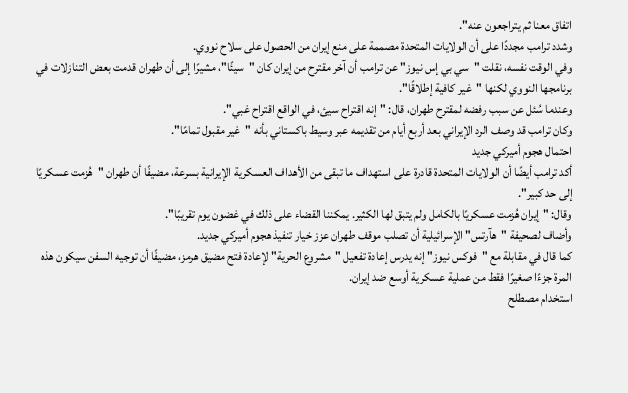اتفاق معنا ثم يتراجعون عنه".
وشدد ترامب مجددًا على أن الولايات المتحدة مصممة على منع إيران من الحصول على سلاح نووي.
وفي الوقت نفسه، نقلت "سي بي إس نيوز" عن ترامب أن آخر مقترح من إيران كان "سيئًا"، مشيرًا إلى أن طهران قدمت بعض التنازلات في برنامجها النووي لكنها "غير كافية إطلاقًا".
وعندما سُئل عن سبب رفضه لمقترح طهران، قال: "إنه اقتراح سيئ، في الواقع اقتراح غبي".
وكان ترامب قد وصف الرد الإيراني بعد أربع أيام من تقديمه عبر وسيط باكستاني بأنه "غير مقبول تمامًا".
احتمال هجوم أميركي جديد
أكد ترامب أيضًا أن الولايات المتحدة قادرة على استهداف ما تبقى من الأهداف العسكرية الإيرانية بسرعة، مضيفًا أن طهران "هُزمت عسكريًا إلى حد كبير".
وقال: "إيران هُزمت عسكريًا بالكامل ولم يتبق لها الكثير. يمكننا القضاء على ذلك في غضون يوم تقريبًا".
وأضاف لصحيفة "هآرتس" الإسرائيلية أن تصلب موقف طهران عزز خيار تنفيذ هجوم أميركي جديد.
كما قال في مقابلة مع "فوكس نيوز" إنه يدرس إعادة تفعيل "مشروع الحرية" لإعادة فتح مضيق هرمز، مضيفًا أن توجيه السفن سيكون هذه المرة جزءًا صغيرًا فقط من عملية عسكرية أوسع ضد إيران.
استخدام مصطلح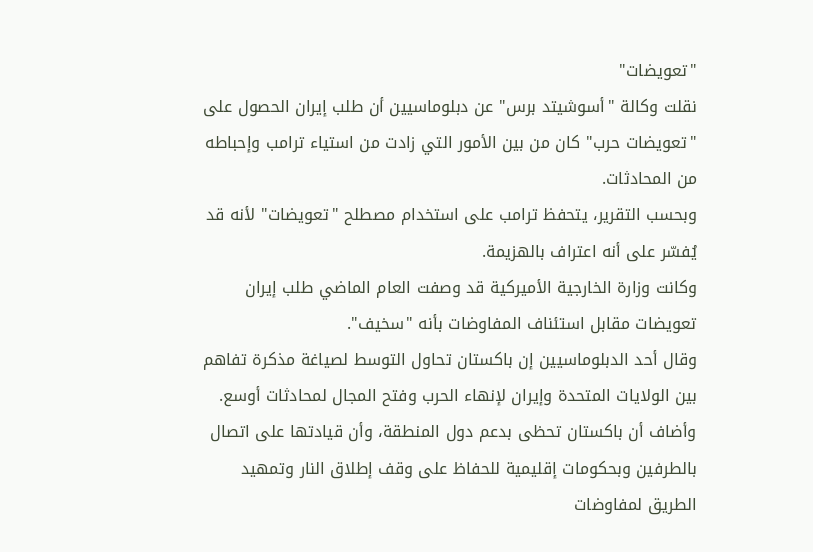"تعويضات"
نقلت وكالة "أسوشيتد برس" عن دبلوماسيين أن طلب إيران الحصول على "تعويضات حرب" كان من بين الأمور التي زادت من استياء ترامب وإحباطه من المحادثات.
وبحسب التقرير، يتحفظ ترامب على استخدام مصطلح "تعويضات" لأنه قد يُفسّر على أنه اعتراف بالهزيمة.
وكانت وزارة الخارجية الأميركية قد وصفت العام الماضي طلب إيران تعويضات مقابل استئناف المفاوضات بأنه "سخيف".
وقال أحد الدبلوماسيين إن باكستان تحاول التوسط لصياغة مذكرة تفاهم بين الولايات المتحدة وإيران لإنهاء الحرب وفتح المجال لمحادثات أوسع.
وأضاف أن باكستان تحظى بدعم دول المنطقة، وأن قيادتها على اتصال بالطرفين وبحكومات إقليمية للحفاظ على وقف إطلاق النار وتمهيد الطريق لمفاوضات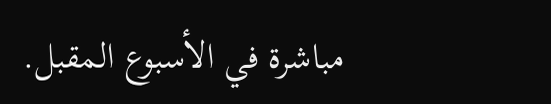مباشرة في الأسبوع المقبل.